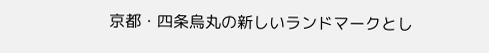京都・四条烏丸の新しいランドマークとし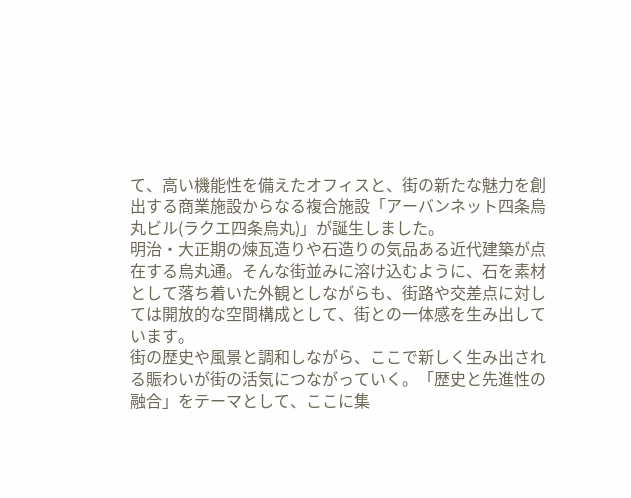て、高い機能性を備えたオフィスと、街の新たな魅力を創出する商業施設からなる複合施設「アーバンネット四条烏丸ビル(ラクエ四条烏丸)」が誕生しました。
明治・大正期の煉瓦造りや石造りの気品ある近代建築が点在する烏丸通。そんな街並みに溶け込むように、石を素材として落ち着いた外観としながらも、街路や交差点に対しては開放的な空間構成として、街との一体感を生み出しています。
街の歴史や風景と調和しながら、ここで新しく生み出される賑わいが街の活気につながっていく。「歴史と先進性の融合」をテーマとして、ここに集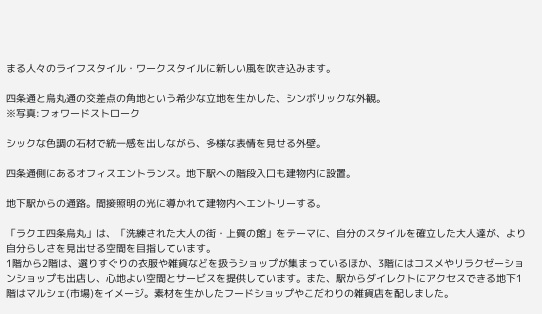まる人々のライフスタイル・ワークスタイルに新しい風を吹き込みます。

四条通と烏丸通の交差点の角地という希少な立地を生かした、シンボリックな外観。
※写真:フォワードストローク

シックな色調の石材で統一感を出しながら、多様な表情を見せる外壁。

四条通側にあるオフィスエントランス。地下駅への階段入口も建物内に設置。

地下駅からの通路。間接照明の光に導かれて建物内へエントリーする。

「ラクエ四条烏丸」は、「洗練された大人の街・上質の館」をテーマに、自分のスタイルを確立した大人達が、より自分らしさを見出せる空間を目指しています。
1階から2階は、選りすぐりの衣服や雑貨などを扱うショップが集まっているほか、3階にはコスメやリラクゼーションショップも出店し、心地よい空間とサービスを提供しています。また、駅からダイレクトにアクセスできる地下1階はマルシェ(市場)をイメージ。素材を生かしたフードショップやこだわりの雑貨店を配しました。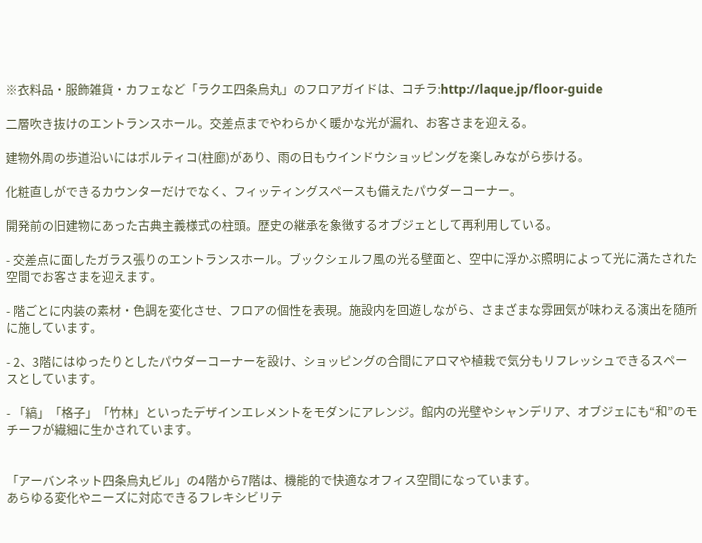※衣料品・服飾雑貨・カフェなど「ラクエ四条烏丸」のフロアガイドは、コチラ:http://laque.jp/floor-guide

二層吹き抜けのエントランスホール。交差点までやわらかく暖かな光が漏れ、お客さまを迎える。

建物外周の歩道沿いにはポルティコ(柱廊)があり、雨の日もウインドウショッピングを楽しみながら歩ける。

化粧直しができるカウンターだけでなく、フィッティングスペースも備えたパウダーコーナー。

開発前の旧建物にあった古典主義様式の柱頭。歴史の継承を象徴するオブジェとして再利用している。

- 交差点に面したガラス張りのエントランスホール。ブックシェルフ風の光る壁面と、空中に浮かぶ照明によって光に満たされた空間でお客さまを迎えます。

- 階ごとに内装の素材・色調を変化させ、フロアの個性を表現。施設内を回遊しながら、さまざまな雰囲気が味わえる演出を随所に施しています。

- 2、3階にはゆったりとしたパウダーコーナーを設け、ショッピングの合間にアロマや植栽で気分もリフレッシュできるスペースとしています。

- 「縞」「格子」「竹林」といったデザインエレメントをモダンにアレンジ。館内の光壁やシャンデリア、オブジェにも“和”のモチーフが繊細に生かされています。


「アーバンネット四条烏丸ビル」の4階から7階は、機能的で快適なオフィス空間になっています。
あらゆる変化やニーズに対応できるフレキシビリテ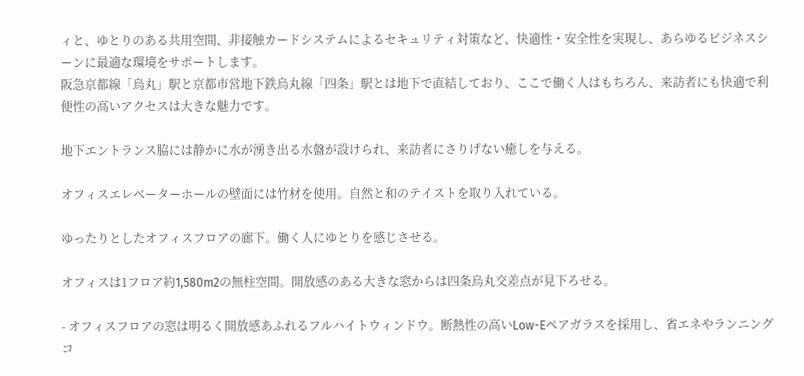ィと、ゆとりのある共用空間、非接触カードシステムによるセキュリティ対策など、快適性・安全性を実現し、あらゆるビジネスシーンに最適な環境をサポートします。
阪急京都線「烏丸」駅と京都市営地下鉄烏丸線「四条」駅とは地下で直結しており、ここで働く人はもちろん、来訪者にも快適で利便性の高いアクセスは大きな魅力です。

地下エントランス脇には静かに水が湧き出る水盤が設けられ、来訪者にさりげない癒しを与える。

オフィスエレベーターホールの壁面には竹材を使用。自然と和のテイストを取り入れている。

ゆったりとしたオフィスフロアの廊下。働く人にゆとりを感じさせる。

オフィスは1フロア約1,580m2の無柱空間。開放感のある大きな窓からは四条烏丸交差点が見下ろせる。

- オフィスフロアの窓は明るく開放感あふれるフルハイトウィンドウ。断熱性の高いLow-Eペアガラスを採用し、省エネやランニングコ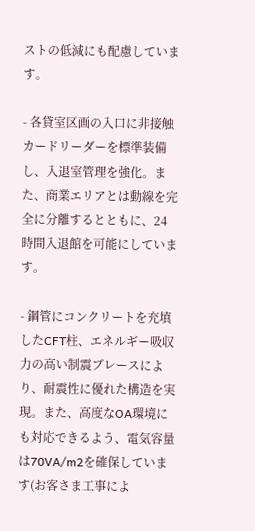ストの低減にも配慮しています。

- 各貸室区画の入口に非接触カードリーダーを標準装備し、入退室管理を強化。また、商業エリアとは動線を完全に分離するとともに、24時間入退館を可能にしています。

- 鋼管にコンクリートを充填したCFT柱、エネルギー吸収力の高い制震ブレースにより、耐震性に優れた構造を実現。また、高度なOA環境にも対応できるよう、電気容量は70VA/m2を確保しています(お客さま工事によ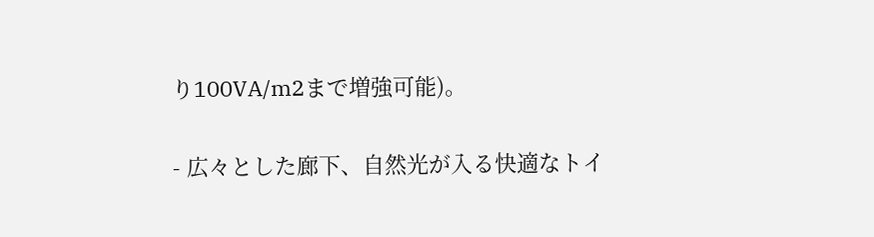り100VA/m2まで増強可能)。

- 広々とした廊下、自然光が入る快適なトイ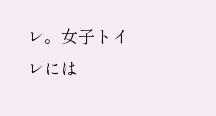レ。女子トイレには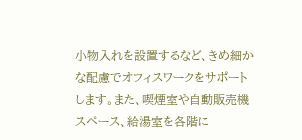小物入れを設置するなど、きめ細かな配慮でオフィスワークをサポートします。また、喫煙室や自動販売機スペース、給湯室を各階に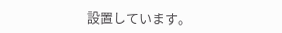設置しています。